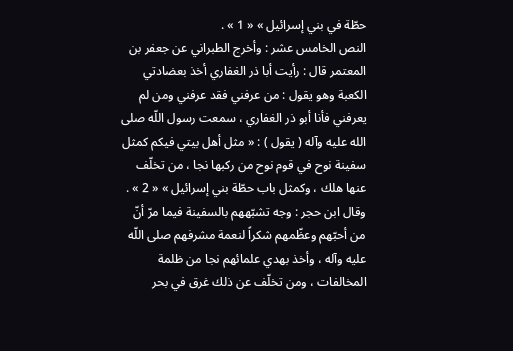حطّة في بني إسرائيل » « 1 » .
النص الخامس عشر : وأخرج الطبراني عن جعفر بن المعتمر قال : رأيت أبا ذر الغفاري أخذ بعضادتي الكعبة وهو يقول : من عرفني فقد عرفني ومن لم يعرفني فأنا أبو ذر الغفاري ، سمعت رسول اللّه صلى الله عليه وآله ( يقول ) : « مثل أهل بيتي فيكم كمثل سفينة نوح في قوم نوح من ركبها نجا ، من تخلّف عنها هلك ، وكمثل باب حطّة بني إسرائيل » « 2 » .
وقال ابن حجر : وجه تشبّههم بالسفينة فيما مرّ أنّ من أحبّهم وعظّمهم شكراً لنعمة مشرفهم صلى اللّه عليه وآله ، وأخذ بهدي علمائهم نجا من ظلمة المخالفات ، ومن تخلّف عن ذلك غرق في بحر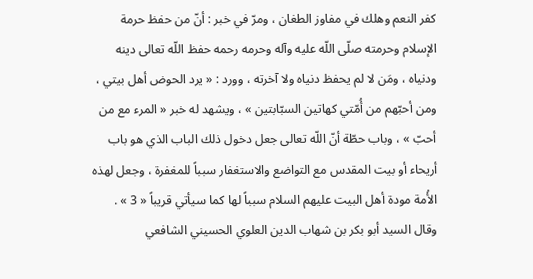كفر النعم وهلك في مفاوز الطغان ، ومرّ في خبر : أنّ من حفظ حرمة الإسلام وحرمته صلّى اللّه عليه وآله وحرمه رحمه حفظ اللّه تعالى دينه ودنياه ، ومَن لا لم يحفظ دنياه ولا آخرته ، وورد : « يرد الحوض أهل بيتي ، ومن أحبّهم من أُمّتي كهاتين السبّابتين » ، ويشهد له خبر « المرء مع من أحبّ » ، وباب حطّة أنّ اللّه تعالى جعل دخول ذلك الباب الذي هو باب أريحاء أو بيت المقدس مع التواضع والاستغفار سبباً للمغفرة ، وجعل لهذه الأُمة مودة أهل البيت عليهم السلام سبباً لها كما سيأتي قريباً « 3 » .
وقال السيد أبو بكر بن شهاب الدين العلوي الحسيني الشافعي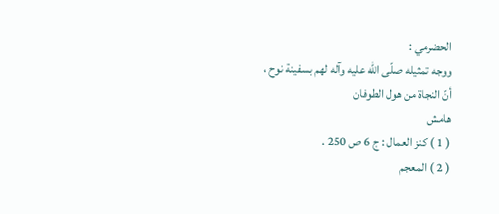الحضرمي :
ووجه تمثيله صلّى اللّه عليه وآله لهم بسفينة نوح ، أنّ النجاة من هول الطوفان
هامش
( 1 ) كنز العمال : ج 6 ص 250 .
( 2 ) المعجم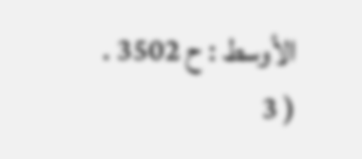الأوسط : ح 3502 .
( 3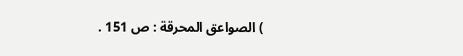) الصواعق المحرقة : ص 151 .